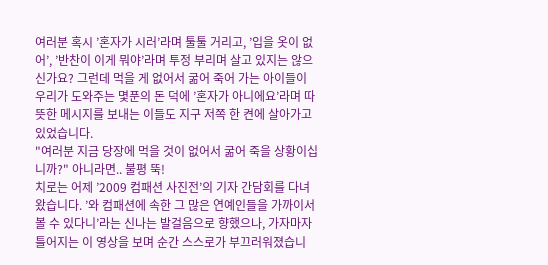여러분 혹시 ’혼자가 시러’라며 툴툴 거리고, ’입을 옷이 없어’, ’반찬이 이게 뭐야’라며 투정 부리며 살고 있지는 않으신가요? 그런데 먹을 게 없어서 굶어 죽어 가는 아이들이 우리가 도와주는 몇푼의 돈 덕에 ’혼자가 아니에요’라며 따뜻한 메시지를 보내는 이들도 지구 저쪽 한 켠에 살아가고 있었습니다.
"여러분 지금 당장에 먹을 것이 없어서 굶어 죽을 상황이십니까?" 아니라면.. 불평 뚝!
치로는 어제 ’2009 컴패션 사진전’의 기자 간담회를 다녀왔습니다. ’와 컴패션에 속한 그 많은 연예인들을 가까이서 볼 수 있다니’라는 신나는 발걸음으로 향했으나, 가자마자 틀어지는 이 영상을 보며 순간 스스로가 부끄러워졌습니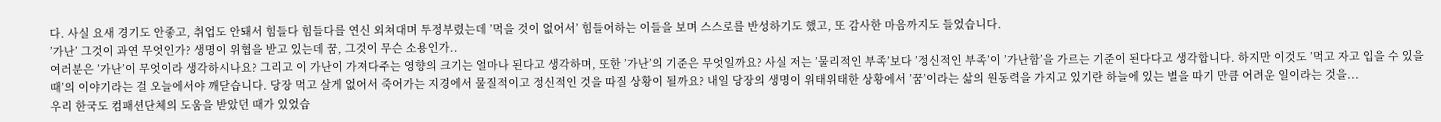다. 사실 요새 경기도 안좋고, 취업도 안돼서 힘들다 힘들다를 연신 외쳐대며 투정부렸는데 ’먹을 것이 없어서’ 힘들어하는 이들을 보며 스스로를 반성하기도 했고, 또 감사한 마음까지도 들었습니다.
’가난’ 그것이 과연 무엇인가? 생명이 위협을 받고 있는데 꿈, 그것이 무슨 소용인가..
여러분은 ’가난’이 무엇이라 생각하시나요? 그리고 이 가난이 가져다주는 영향의 크기는 얼마나 된다고 생각하며, 또한 ’가난’의 기준은 무엇일까요? 사실 저는 ’물리적인 부족’보다 ’정신적인 부족’이 ’가난함’을 가르는 기준이 된다다고 생각합니다. 하지만 이것도 ’먹고 자고 입을 수 있을 때’의 이야기라는 걸 오늘에서야 깨닫습니다. 당장 먹고 살게 없어서 죽어가는 지경에서 물질적이고 정신적인 것을 따질 상황이 될까요? 내일 당장의 생명이 위태위태한 상황에서 ’꿈’이라는 삶의 원동력을 가지고 있기란 하늘에 있는 별을 따기 만큼 어려운 일이라는 것을...
우리 한국도 컴패션단체의 도움을 받았던 때가 있었습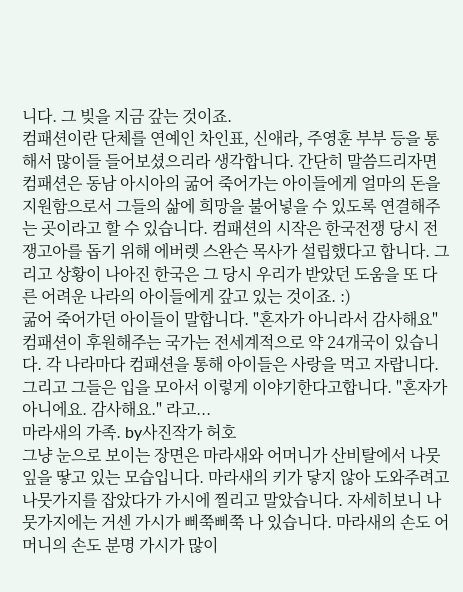니다. 그 빚을 지금 갚는 것이죠.
컴패션이란 단체를 연예인 차인표, 신애라, 주영훈 부부 등을 통해서 많이들 들어보셨으리라 생각합니다. 간단히 말씀드리자면 컴패션은 동남 아시아의 굶어 죽어가는 아이들에게 얼마의 돈을 지원함으로서 그들의 삶에 희망을 불어넣을 수 있도록 연결해주는 곳이라고 할 수 있습니다. 컴패션의 시작은 한국전쟁 당시 전쟁고아를 돕기 위해 에버렛 스완슨 목사가 설립했다고 합니다. 그리고 상황이 나아진 한국은 그 당시 우리가 받았던 도움을 또 다른 어려운 나라의 아이들에게 갚고 있는 것이죠. :)
굶어 죽어가던 아이들이 말합니다. "혼자가 아니라서 감사해요"
컴패션이 후원해주는 국가는 전세계적으로 약 24개국이 있습니다. 각 나라마다 컴패션을 통해 아이들은 사랑을 먹고 자랍니다. 그리고 그들은 입을 모아서 이렇게 이야기한다고합니다. "혼자가 아니에요. 감사해요." 라고...
마라새의 가족. by사진작가 허호
그냥 눈으로 보이는 장면은 마라새와 어머니가 산비탈에서 나뭇잎을 땋고 있는 모습입니다. 마라새의 키가 닿지 않아 도와주려고 나뭇가지를 잡았다가 가시에 찔리고 말았습니다. 자세히보니 나뭇가지에는 거센 가시가 삐쭉삐쭉 나 있습니다. 마라새의 손도 어머니의 손도 분명 가시가 많이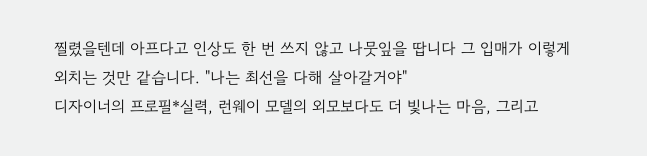찔렸을텐데 아프다고 인상도 한 번 쓰지 않고 나뭇잎을 땁니다 그 입매가 이렇게 외치는 것만 같습니다. "나는 최선을 다해 살아갈거야"
디자이너의 프로필*실력, 런웨이 모델의 외모보다도 더 빛나는 마음, 그리고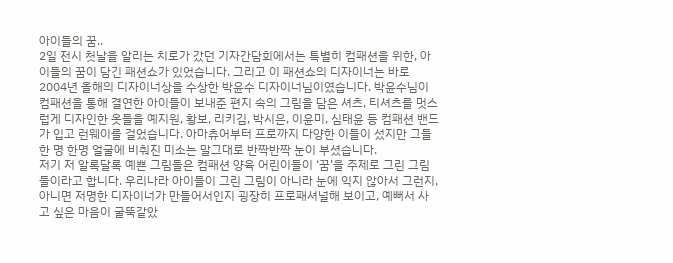아이들의 꿈..
2일 전시 첫날을 알리는 치로가 갔던 기자간담회에서는 특별히 컴패션을 위한, 아이들의 꿈이 담긴 패션쇼가 있었습니다. 그리고 이 패션쇼의 디자이너는 바로 2004년 올해의 디자이너상을 수상한 박윤수 디자이너님이였습니다. 박윤수님이 컴패션을 통해 결연한 아이들이 보내준 편지 속의 그림을 담은 셔츠, 티셔츠를 멋스럽게 디자인한 옷들을 예지원, 황보, 리키김, 박시은, 이윤미, 심태윤 등 컴패션 밴드가 입고 런웨이를 걸었습니다. 아마츄어부터 프로까지 다양한 이들이 섰지만 그들 한 명 한명 얼굴에 비춰진 미소는 말그대로 반짝반짝 눈이 부셨습니다.
저기 저 알록달록 예쁜 그림들은 컴패션 양육 어린이들이 ‘꿈’을 주제로 그린 그림들이라고 합니다. 우리나라 아이들이 그린 그림이 아니라 눈에 익지 않아서 그런지, 아니면 저명한 디자이너가 만들어서인지 굉장히 프로패셔널해 보이고, 예뻐서 사고 싶은 마음이 굴뚝같았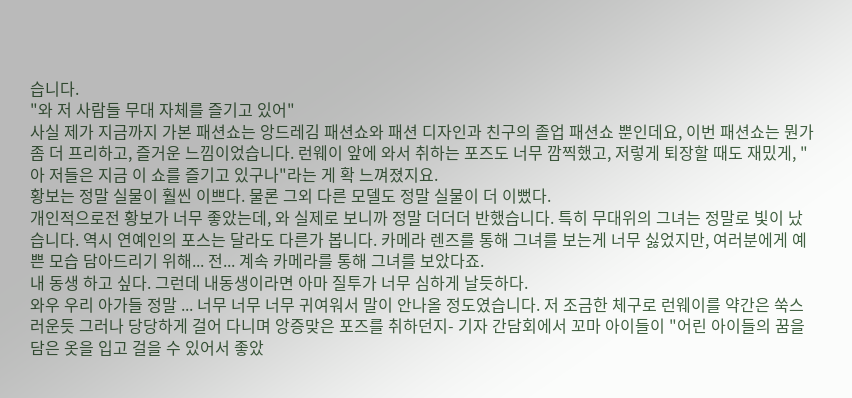습니다.
"와 저 사람들 무대 자체를 즐기고 있어"
사실 제가 지금까지 가본 패션쇼는 앙드레김 패션쇼와 패션 디자인과 친구의 졸업 패션쇼 뿐인데요, 이번 패션쇼는 뭔가 좀 더 프리하고, 즐거운 느낌이었습니다. 런웨이 앞에 와서 취하는 포즈도 너무 깜찍했고, 저렇게 퇴장할 때도 재밌게, "아 저들은 지금 이 쇼를 즐기고 있구나"라는 게 확 느껴졌지요.
황보는 정말 실물이 훨씬 이쁘다. 물론 그외 다른 모델도 정말 실물이 더 이뻤다.
개인적으로전 황보가 너무 좋았는데, 와 실제로 보니까 정말 더더더 반했습니다. 특히 무대위의 그녀는 정말로 빛이 났습니다. 역시 연예인의 포스는 달라도 다른가 봅니다. 카메라 렌즈를 통해 그녀를 보는게 너무 싫었지만, 여러분에게 예쁜 모습 담아드리기 위해... 전... 계속 카메라를 통해 그녀를 보았다죠.
내 동생 하고 싶다. 그런데 내동생이라면 아마 질투가 너무 심하게 날듯하다.
와우 우리 아가들 정말 ... 너무 너무 너무 귀여워서 말이 안나올 정도였습니다. 저 조금한 체구로 런웨이를 약간은 쑥스러운듯 그러나 당당하게 걸어 다니며 앙증맞은 포즈를 취하던지- 기자 간담회에서 꼬마 아이들이 "어린 아이들의 꿈을 담은 옷을 입고 걸을 수 있어서 좋았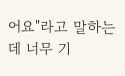어요"라고 말하는데 너무 기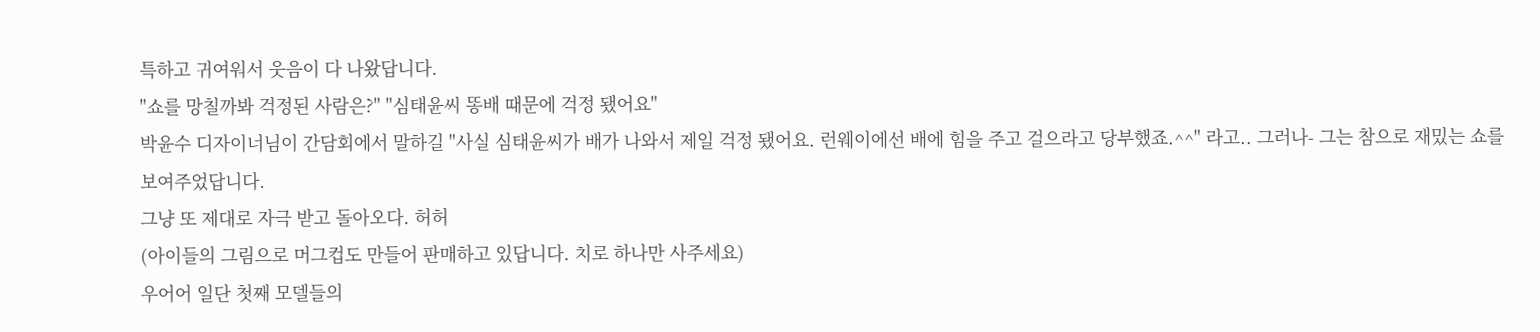특하고 귀여워서 웃음이 다 나왔답니다.
"쇼를 망칠까봐 걱정된 사람은?" "심태윤씨 똥배 때문에 걱정 됐어요"
박윤수 디자이너님이 간담회에서 말하길 "사실 심태윤씨가 배가 나와서 제일 걱정 됐어요. 런웨이에선 배에 힘을 주고 걸으라고 당부했죠.^^" 라고.. 그러나- 그는 참으로 재밌는 쇼를 보여주었답니다.
그냥 또 제대로 자극 받고 돌아오다. 허허
(아이들의 그림으로 머그컵도 만들어 판매하고 있답니다. 치로 하나만 사주세요)
우어어 일단 첫째 모델들의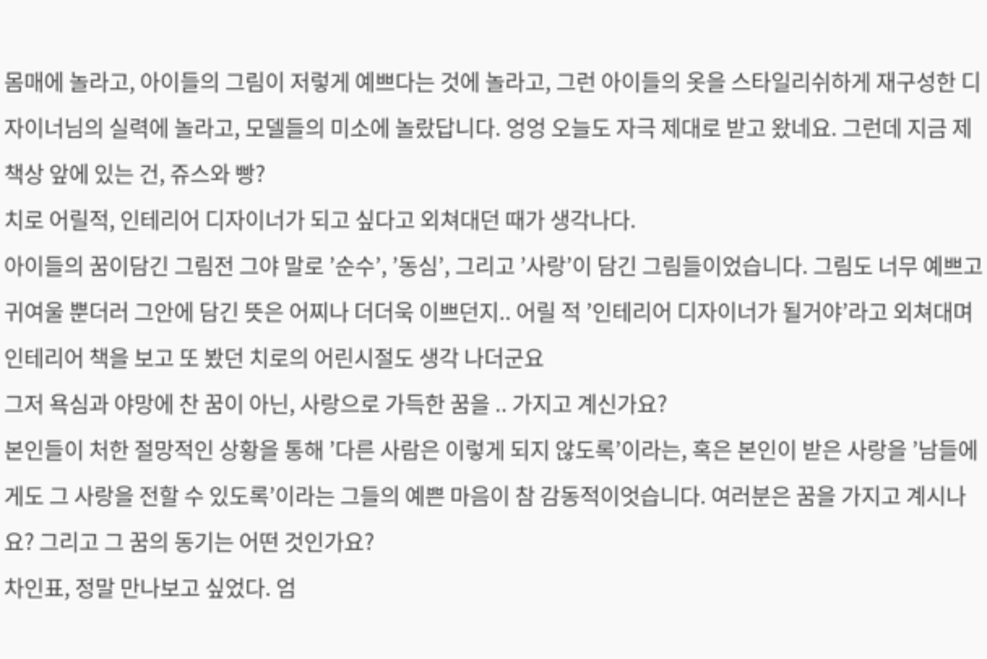몸매에 놀라고, 아이들의 그림이 저렇게 예쁘다는 것에 놀라고, 그런 아이들의 옷을 스타일리쉬하게 재구성한 디자이너님의 실력에 놀라고, 모델들의 미소에 놀랐답니다. 엉엉 오늘도 자극 제대로 받고 왔네요. 그런데 지금 제 책상 앞에 있는 건, 쥬스와 빵?
치로 어릴적, 인테리어 디자이너가 되고 싶다고 외쳐대던 때가 생각나다.
아이들의 꿈이담긴 그림전 그야 말로 ’순수’, ’동심’, 그리고 ’사랑’이 담긴 그림들이었습니다. 그림도 너무 예쁘고 귀여울 뿐더러 그안에 담긴 뜻은 어찌나 더더욱 이쁘던지.. 어릴 적 ’인테리어 디자이너가 될거야’라고 외쳐대며 인테리어 책을 보고 또 봤던 치로의 어린시절도 생각 나더군요
그저 욕심과 야망에 찬 꿈이 아닌, 사랑으로 가득한 꿈을 .. 가지고 계신가요?
본인들이 처한 절망적인 상황을 통해 ’다른 사람은 이렇게 되지 않도록’이라는, 혹은 본인이 받은 사랑을 ’남들에게도 그 사랑을 전할 수 있도록’이라는 그들의 예쁜 마음이 참 감동적이엇습니다. 여러분은 꿈을 가지고 계시나요? 그리고 그 꿈의 동기는 어떤 것인가요?
차인표, 정말 만나보고 싶었다. 엄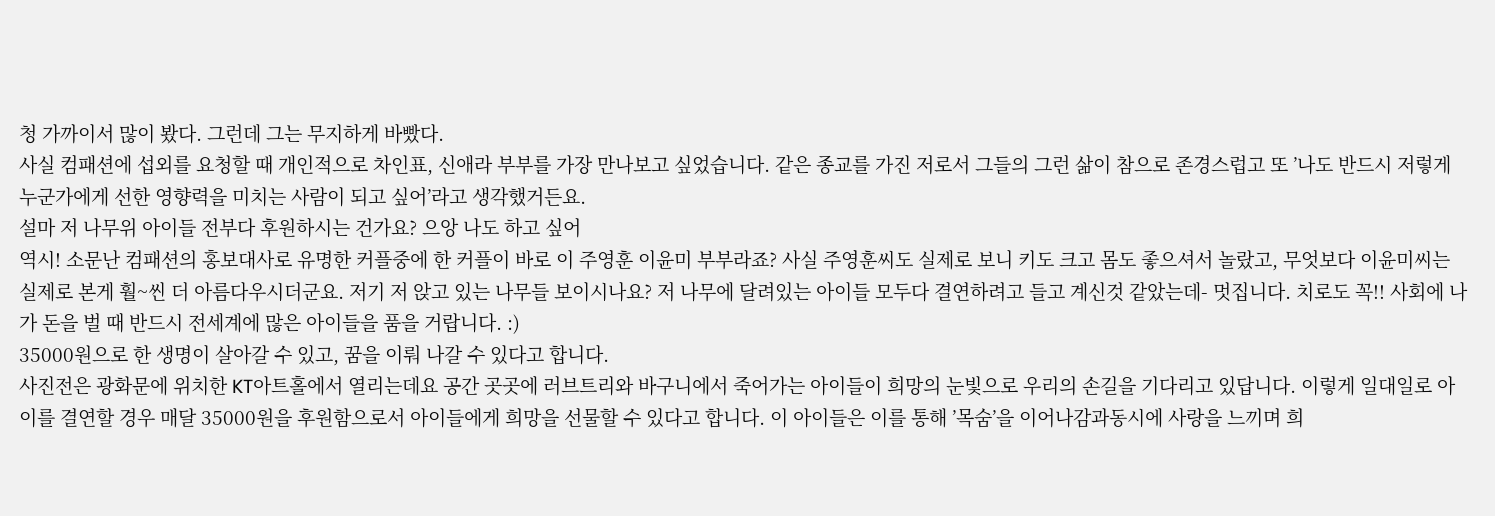청 가까이서 많이 봤다. 그런데 그는 무지하게 바빴다.
사실 컴패션에 섭외를 요청할 때 개인적으로 차인표, 신애라 부부를 가장 만나보고 싶었습니다. 같은 종교를 가진 저로서 그들의 그런 삶이 참으로 존경스럽고 또 ’나도 반드시 저렇게 누군가에게 선한 영향력을 미치는 사람이 되고 싶어’라고 생각했거든요.
설마 저 나무위 아이들 전부다 후원하시는 건가요? 으앙 나도 하고 싶어
역시! 소문난 컴패션의 홍보대사로 유명한 커플중에 한 커플이 바로 이 주영훈 이윤미 부부라죠? 사실 주영훈씨도 실제로 보니 키도 크고 몸도 좋으셔서 놀랐고, 무엇보다 이윤미씨는 실제로 본게 훨~씬 더 아름다우시더군요. 저기 저 앉고 있는 나무들 보이시나요? 저 나무에 달려있는 아이들 모두다 결연하려고 들고 계신것 같았는데- 멋집니다. 치로도 꼭!! 사회에 나가 돈을 벌 때 반드시 전세계에 많은 아이들을 품을 거랍니다. :)
35000원으로 한 생명이 살아갈 수 있고, 꿈을 이뤄 나갈 수 있다고 합니다.
사진전은 광화문에 위치한 KT아트홀에서 열리는데요 공간 곳곳에 러브트리와 바구니에서 죽어가는 아이들이 희망의 눈빛으로 우리의 손길을 기다리고 있답니다. 이렇게 일대일로 아이를 결연할 경우 매달 35000원을 후원함으로서 아이들에게 희망을 선물할 수 있다고 합니다. 이 아이들은 이를 통해 ’목숨’을 이어나감과동시에 사랑을 느끼며 희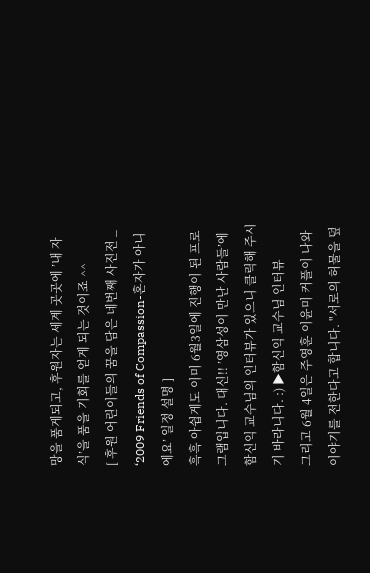망을 품게되고, 후원자는 세계 곳곳에 ’내 자식’을 품을 기회를 얻게 되는 것이죠 ^^
[ 후원 어린이들의 꿈을 담은 네번째 사진전 _
‘2009 Friends of Compassion-혼자가 아니에요’ 일정 설명 ]
흑흑 아쉽게도 이미 6월3일에 진행이 된 프로그램입니다. 대신!! ’영삼성이 만난 사람들’에 함신익 교수님의 인터뷰가 있으니 클릭해 주시기 바라니다. :) ▶함신익 교수님 인터뷰
그리고 6월 4일은 주영훈 이윤미 커플이 나와 이야기를 전한다고 합니다. "서로의 허물을 덮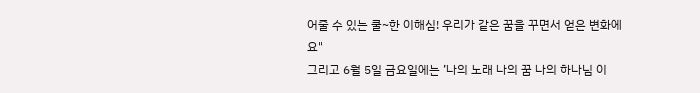어줄 수 있는 쿨~한 이해심! 우리가 같은 꿈을 꾸면서 얻은 변화에요"
그리고 6월 5일 금요일에는 ’나의 노래 나의 꿈 나의 하나님 이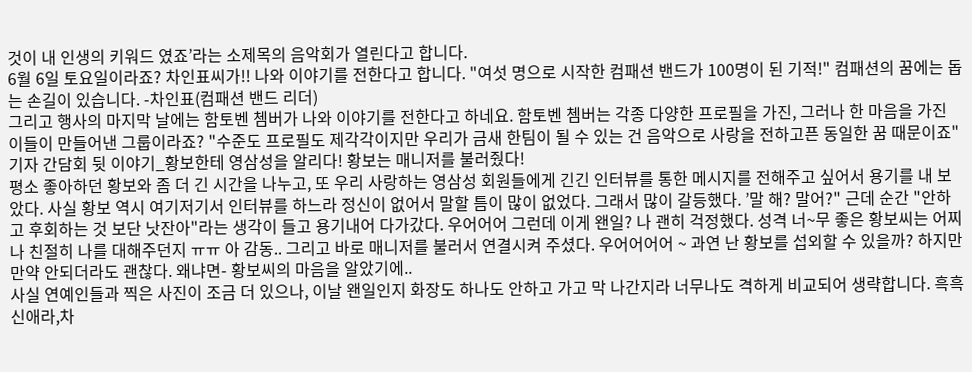것이 내 인생의 키워드 였죠’라는 소제목의 음악회가 열린다고 합니다.
6월 6일 토요일이라죠? 차인표씨가!! 나와 이야기를 전한다고 합니다. "여섯 명으로 시작한 컴패션 밴드가 100명이 된 기적!" 컴패션의 꿈에는 돕는 손길이 있습니다. -차인표(컴패션 밴드 리더)
그리고 행사의 마지막 날에는 함토벤 쳄버가 나와 이야기를 전한다고 하네요. 함토벤 쳄버는 각종 다양한 프로필을 가진, 그러나 한 마음을 가진 이들이 만들어낸 그룹이라죠? "수준도 프로필도 제각각이지만 우리가 금새 한팀이 될 수 있는 건 음악으로 사랑을 전하고픈 동일한 꿈 때문이죠"
기자 간담회 뒷 이야기_황보한테 영삼성을 알리다! 황보는 매니저를 불러줬다!
평소 좋아하던 황보와 좀 더 긴 시간을 나누고, 또 우리 사랑하는 영삼성 회원들에게 긴긴 인터뷰를 통한 메시지를 전해주고 싶어서 용기를 내 보았다. 사실 황보 역시 여기저기서 인터뷰를 하느라 정신이 없어서 말할 틈이 많이 없었다. 그래서 많이 갈등했다. ’말 해? 말어?" 근데 순간 "안하고 후회하는 것 보단 낫잔아"라는 생각이 들고 용기내어 다가갔다. 우어어어 그런데 이게 왠일? 나 괜히 걱정했다. 성격 너~무 좋은 황보씨는 어찌나 친절히 나를 대해주던지 ㅠㅠ 아 감동.. 그리고 바로 매니저를 불러서 연결시켜 주셨다. 우어어어어 ~ 과연 난 황보를 섭외할 수 있을까? 하지만 만약 안되더라도 괜찮다. 왜냐면- 황보씨의 마음을 알았기에..
사실 연예인들과 찍은 사진이 조금 더 있으나, 이날 왠일인지 화장도 하나도 안하고 가고 막 나간지라 너무나도 격하게 비교되어 생략합니다. 흑흑
신애라,차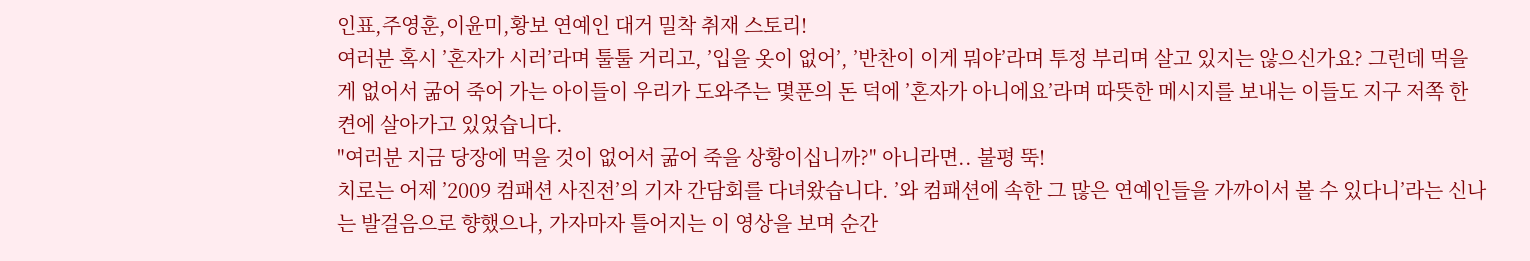인표,주영훈,이윤미,황보 연예인 대거 밀착 취재 스토리!
여러분 혹시 ’혼자가 시러’라며 툴툴 거리고, ’입을 옷이 없어’, ’반찬이 이게 뭐야’라며 투정 부리며 살고 있지는 않으신가요? 그런데 먹을 게 없어서 굶어 죽어 가는 아이들이 우리가 도와주는 몇푼의 돈 덕에 ’혼자가 아니에요’라며 따뜻한 메시지를 보내는 이들도 지구 저쪽 한 켠에 살아가고 있었습니다.
"여러분 지금 당장에 먹을 것이 없어서 굶어 죽을 상황이십니까?" 아니라면.. 불평 뚝!
치로는 어제 ’2009 컴패션 사진전’의 기자 간담회를 다녀왔습니다. ’와 컴패션에 속한 그 많은 연예인들을 가까이서 볼 수 있다니’라는 신나는 발걸음으로 향했으나, 가자마자 틀어지는 이 영상을 보며 순간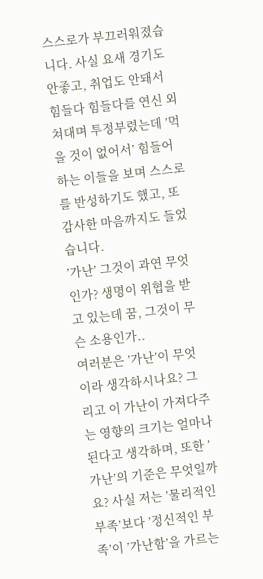스스로가 부끄러워졌습니다. 사실 요새 경기도 안좋고, 취업도 안돼서 힘들다 힘들다를 연신 외쳐대며 투정부렸는데 ’먹을 것이 없어서’ 힘들어하는 이들을 보며 스스로를 반성하기도 했고, 또 감사한 마음까지도 들었습니다.
’가난’ 그것이 과연 무엇인가? 생명이 위협을 받고 있는데 꿈, 그것이 무슨 소용인가..
여러분은 ’가난’이 무엇이라 생각하시나요? 그리고 이 가난이 가져다주는 영향의 크기는 얼마나 된다고 생각하며, 또한 ’가난’의 기준은 무엇일까요? 사실 저는 ’물리적인 부족’보다 ’정신적인 부족’이 ’가난함’을 가르는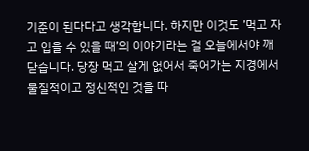기준이 된다다고 생각합니다. 하지만 이것도 ’먹고 자고 입을 수 있을 때’의 이야기라는 걸 오늘에서야 깨닫습니다. 당장 먹고 살게 없어서 죽어가는 지경에서 물질적이고 정신적인 것을 따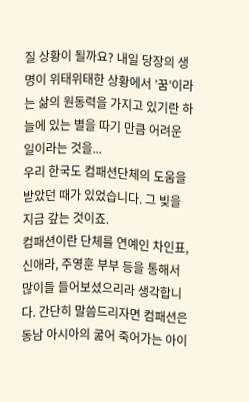질 상황이 될까요? 내일 당장의 생명이 위태위태한 상황에서 ’꿈’이라는 삶의 원동력을 가지고 있기란 하늘에 있는 별을 따기 만큼 어려운 일이라는 것을...
우리 한국도 컴패션단체의 도움을 받았던 때가 있었습니다. 그 빚을 지금 갚는 것이죠.
컴패션이란 단체를 연예인 차인표, 신애라, 주영훈 부부 등을 통해서 많이들 들어보셨으리라 생각합니다. 간단히 말씀드리자면 컴패션은 동남 아시아의 굶어 죽어가는 아이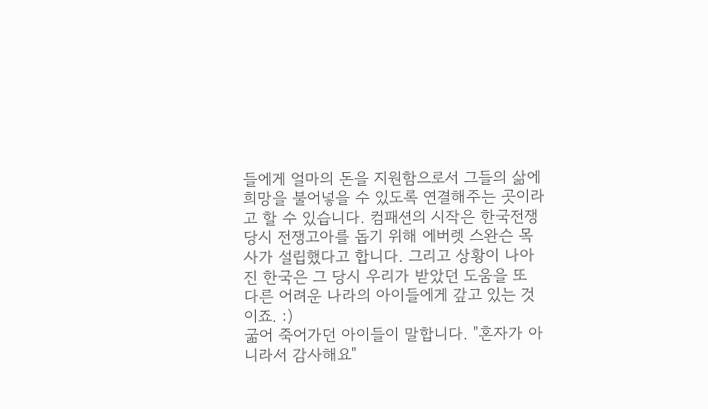들에게 얼마의 돈을 지원함으로서 그들의 삶에 희망을 불어넣을 수 있도록 연결해주는 곳이라고 할 수 있습니다. 컴패션의 시작은 한국전쟁 당시 전쟁고아를 돕기 위해 에버렛 스완슨 목사가 설립했다고 합니다. 그리고 상황이 나아진 한국은 그 당시 우리가 받았던 도움을 또 다른 어려운 나라의 아이들에게 갚고 있는 것이죠. :)
굶어 죽어가던 아이들이 말합니다. "혼자가 아니라서 감사해요"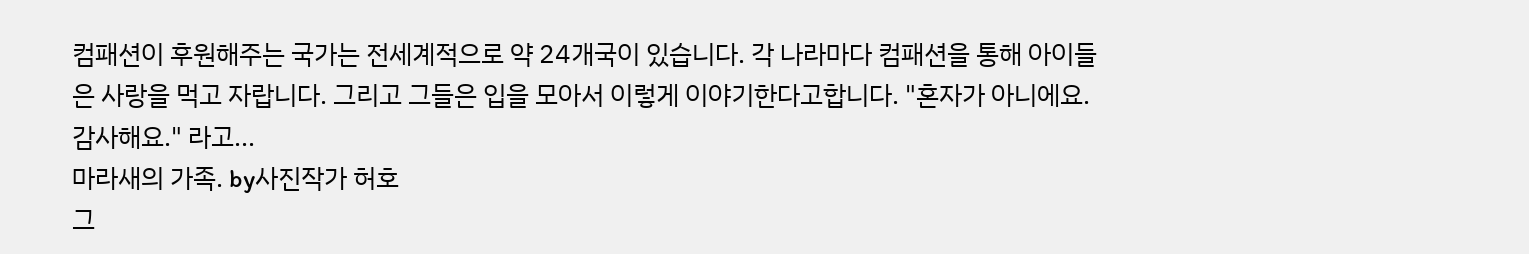컴패션이 후원해주는 국가는 전세계적으로 약 24개국이 있습니다. 각 나라마다 컴패션을 통해 아이들은 사랑을 먹고 자랍니다. 그리고 그들은 입을 모아서 이렇게 이야기한다고합니다. "혼자가 아니에요. 감사해요." 라고...
마라새의 가족. by사진작가 허호
그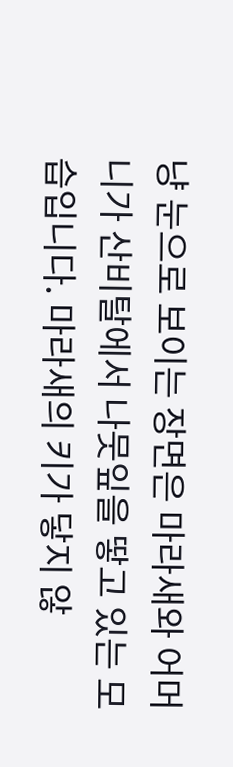냥 눈으로 보이는 장면은 마라새와 어머니가 산비탈에서 나뭇잎을 땋고 있는 모습입니다. 마라새의 키가 닿지 않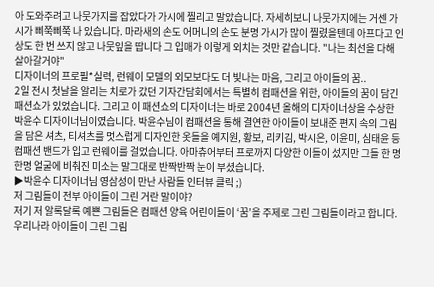아 도와주려고 나뭇가지를 잡았다가 가시에 찔리고 말았습니다. 자세히보니 나뭇가지에는 거센 가시가 삐쭉삐쭉 나 있습니다. 마라새의 손도 어머니의 손도 분명 가시가 많이 찔렸을텐데 아프다고 인상도 한 번 쓰지 않고 나뭇잎을 땁니다 그 입매가 이렇게 외치는 것만 같습니다. "나는 최선을 다해 살아갈거야"
디자이너의 프로필*실력, 런웨이 모델의 외모보다도 더 빛나는 마음, 그리고 아이들의 꿈..
2일 전시 첫날을 알리는 치로가 갔던 기자간담회에서는 특별히 컴패션을 위한, 아이들의 꿈이 담긴 패션쇼가 있었습니다. 그리고 이 패션쇼의 디자이너는 바로 2004년 올해의 디자이너상을 수상한 박윤수 디자이너님이였습니다. 박윤수님이 컴패션을 통해 결연한 아이들이 보내준 편지 속의 그림을 담은 셔츠, 티셔츠를 멋스럽게 디자인한 옷들을 예지원, 황보, 리키김, 박시은, 이윤미, 심태윤 등 컴패션 밴드가 입고 런웨이를 걸었습니다. 아마츄어부터 프로까지 다양한 이들이 섰지만 그들 한 명 한명 얼굴에 비춰진 미소는 말그대로 반짝반짝 눈이 부셨습니다.
▶박윤수 디자이너님 영삼성이 만난 사람들 인터뷰 클릭 ;)
저 그림들이 전부 아이들이 그린 거란 말이야?
저기 저 알록달록 예쁜 그림들은 컴패션 양육 어린이들이 ‘꿈’을 주제로 그린 그림들이라고 합니다. 우리나라 아이들이 그린 그림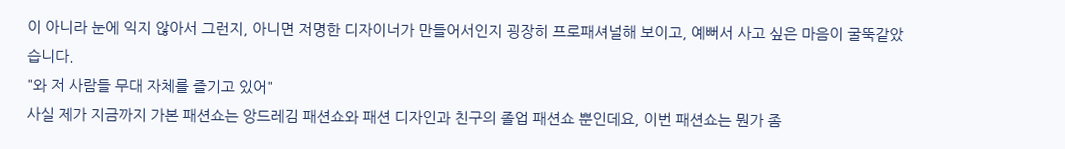이 아니라 눈에 익지 않아서 그런지, 아니면 저명한 디자이너가 만들어서인지 굉장히 프로패셔널해 보이고, 예뻐서 사고 싶은 마음이 굴뚝같았습니다.
"와 저 사람들 무대 자체를 즐기고 있어"
사실 제가 지금까지 가본 패션쇼는 앙드레김 패션쇼와 패션 디자인과 친구의 졸업 패션쇼 뿐인데요, 이번 패션쇼는 뭔가 좀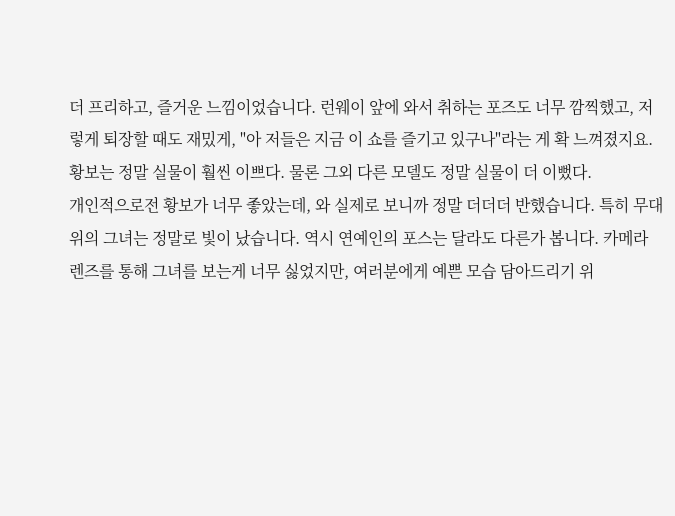더 프리하고, 즐거운 느낌이었습니다. 런웨이 앞에 와서 취하는 포즈도 너무 깜찍했고, 저렇게 퇴장할 때도 재밌게, "아 저들은 지금 이 쇼를 즐기고 있구나"라는 게 확 느껴졌지요.
황보는 정말 실물이 훨씬 이쁘다. 물론 그외 다른 모델도 정말 실물이 더 이뻤다.
개인적으로전 황보가 너무 좋았는데, 와 실제로 보니까 정말 더더더 반했습니다. 특히 무대위의 그녀는 정말로 빛이 났습니다. 역시 연예인의 포스는 달라도 다른가 봅니다. 카메라 렌즈를 통해 그녀를 보는게 너무 싫었지만, 여러분에게 예쁜 모습 담아드리기 위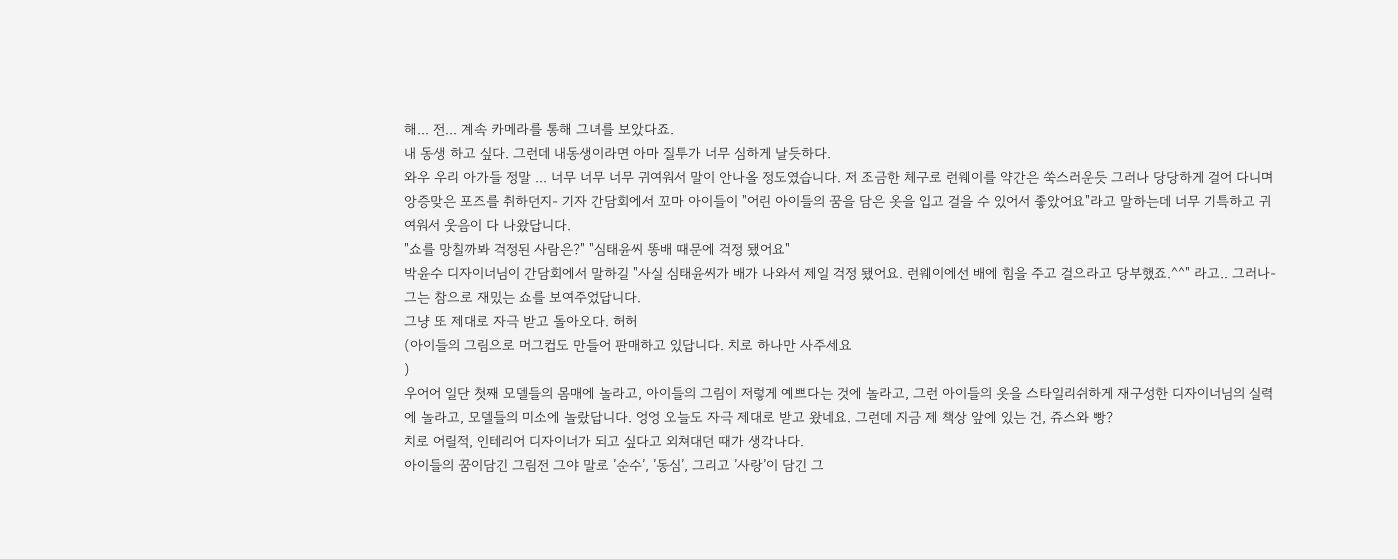해... 전... 계속 카메라를 통해 그녀를 보았다죠.
내 동생 하고 싶다. 그런데 내동생이라면 아마 질투가 너무 심하게 날듯하다.
와우 우리 아가들 정말 ... 너무 너무 너무 귀여워서 말이 안나올 정도였습니다. 저 조금한 체구로 런웨이를 약간은 쑥스러운듯 그러나 당당하게 걸어 다니며 앙증맞은 포즈를 취하던지- 기자 간담회에서 꼬마 아이들이 "어린 아이들의 꿈을 담은 옷을 입고 걸을 수 있어서 좋았어요"라고 말하는데 너무 기특하고 귀여워서 웃음이 다 나왔답니다.
"쇼를 망칠까봐 걱정된 사람은?" "심태윤씨 똥배 때문에 걱정 됐어요"
박윤수 디자이너님이 간담회에서 말하길 "사실 심태윤씨가 배가 나와서 제일 걱정 됐어요. 런웨이에선 배에 힘을 주고 걸으라고 당부했죠.^^" 라고.. 그러나- 그는 참으로 재밌는 쇼를 보여주었답니다.
그냥 또 제대로 자극 받고 돌아오다. 허허
(아이들의 그림으로 머그컵도 만들어 판매하고 있답니다. 치로 하나만 사주세요
)
우어어 일단 첫째 모델들의 몸매에 놀라고, 아이들의 그림이 저렇게 예쁘다는 것에 놀라고, 그런 아이들의 옷을 스타일리쉬하게 재구성한 디자이너님의 실력에 놀라고, 모델들의 미소에 놀랐답니다. 엉엉 오늘도 자극 제대로 받고 왔네요. 그런데 지금 제 책상 앞에 있는 건, 쥬스와 빵?
치로 어릴적, 인테리어 디자이너가 되고 싶다고 외쳐대던 때가 생각나다.
아이들의 꿈이담긴 그림전 그야 말로 ’순수’, ’동심’, 그리고 ’사랑’이 담긴 그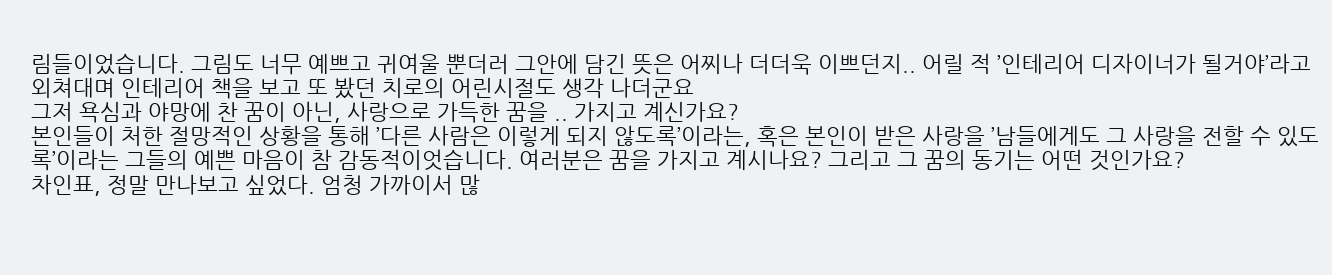림들이었습니다. 그림도 너무 예쁘고 귀여울 뿐더러 그안에 담긴 뜻은 어찌나 더더욱 이쁘던지.. 어릴 적 ’인테리어 디자이너가 될거야’라고 외쳐대며 인테리어 책을 보고 또 봤던 치로의 어린시절도 생각 나더군요
그저 욕심과 야망에 찬 꿈이 아닌, 사랑으로 가득한 꿈을 .. 가지고 계신가요?
본인들이 처한 절망적인 상황을 통해 ’다른 사람은 이렇게 되지 않도록’이라는, 혹은 본인이 받은 사랑을 ’남들에게도 그 사랑을 전할 수 있도록’이라는 그들의 예쁜 마음이 참 감동적이엇습니다. 여러분은 꿈을 가지고 계시나요? 그리고 그 꿈의 동기는 어떤 것인가요?
차인표, 정말 만나보고 싶었다. 엄청 가까이서 많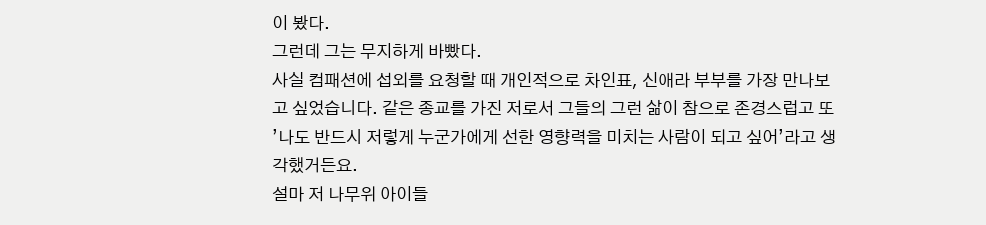이 봤다.
그런데 그는 무지하게 바빴다.
사실 컴패션에 섭외를 요청할 때 개인적으로 차인표, 신애라 부부를 가장 만나보고 싶었습니다. 같은 종교를 가진 저로서 그들의 그런 삶이 참으로 존경스럽고 또 ’나도 반드시 저렇게 누군가에게 선한 영향력을 미치는 사람이 되고 싶어’라고 생각했거든요.
설마 저 나무위 아이들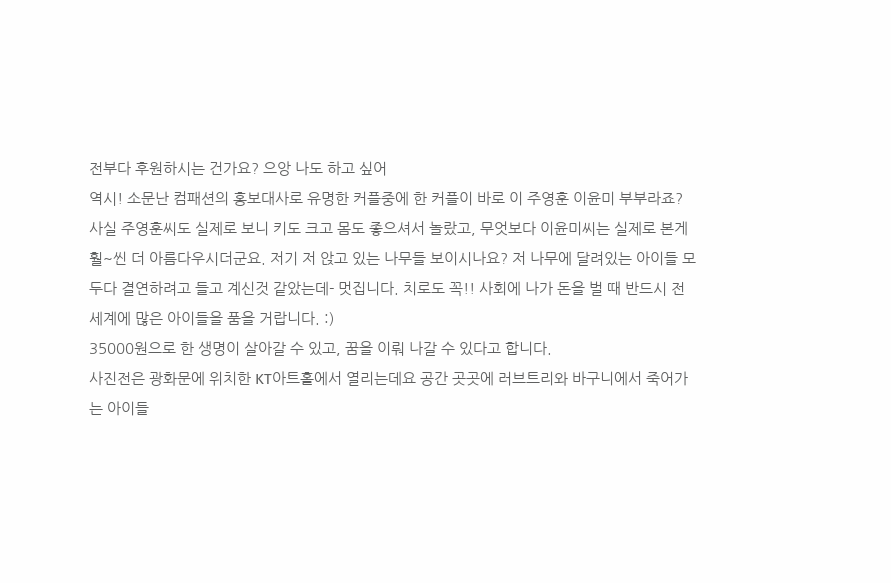전부다 후원하시는 건가요? 으앙 나도 하고 싶어
역시! 소문난 컴패션의 홍보대사로 유명한 커플중에 한 커플이 바로 이 주영훈 이윤미 부부라죠? 사실 주영훈씨도 실제로 보니 키도 크고 몸도 좋으셔서 놀랐고, 무엇보다 이윤미씨는 실제로 본게 훨~씬 더 아름다우시더군요. 저기 저 앉고 있는 나무들 보이시나요? 저 나무에 달려있는 아이들 모두다 결연하려고 들고 계신것 같았는데- 멋집니다. 치로도 꼭!! 사회에 나가 돈을 벌 때 반드시 전세계에 많은 아이들을 품을 거랍니다. :)
35000원으로 한 생명이 살아갈 수 있고, 꿈을 이뤄 나갈 수 있다고 합니다.
사진전은 광화문에 위치한 KT아트홀에서 열리는데요 공간 곳곳에 러브트리와 바구니에서 죽어가는 아이들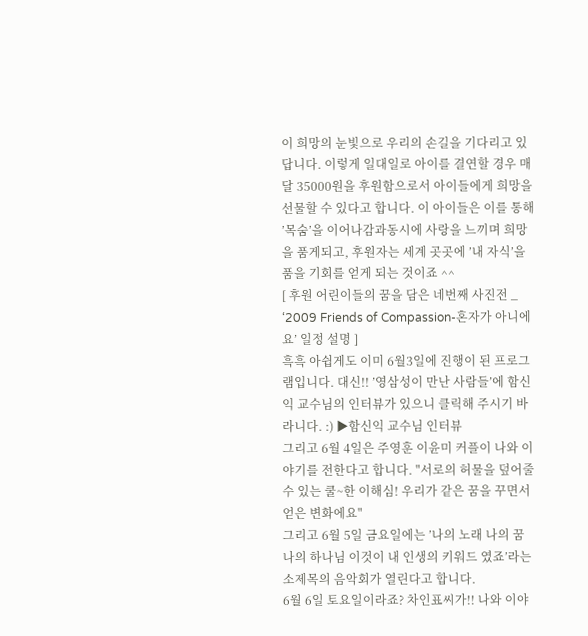이 희망의 눈빛으로 우리의 손길을 기다리고 있답니다. 이렇게 일대일로 아이를 결연할 경우 매달 35000원을 후원함으로서 아이들에게 희망을 선물할 수 있다고 합니다. 이 아이들은 이를 통해 ’목숨’을 이어나감과동시에 사랑을 느끼며 희망을 품게되고, 후원자는 세계 곳곳에 ’내 자식’을 품을 기회를 얻게 되는 것이죠 ^^
[ 후원 어린이들의 꿈을 담은 네번째 사진전 _
‘2009 Friends of Compassion-혼자가 아니에요’ 일정 설명 ]
흑흑 아쉽게도 이미 6월3일에 진행이 된 프로그램입니다. 대신!! ’영삼성이 만난 사람들’에 함신익 교수님의 인터뷰가 있으니 클릭해 주시기 바라니다. :) ▶함신익 교수님 인터뷰
그리고 6월 4일은 주영훈 이윤미 커플이 나와 이야기를 전한다고 합니다. "서로의 허물을 덮어줄 수 있는 쿨~한 이해심! 우리가 같은 꿈을 꾸면서 얻은 변화에요"
그리고 6월 5일 금요일에는 ’나의 노래 나의 꿈 나의 하나님 이것이 내 인생의 키워드 였죠’라는 소제목의 음악회가 열린다고 합니다.
6월 6일 토요일이라죠? 차인표씨가!! 나와 이야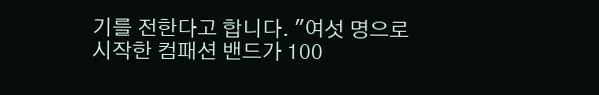기를 전한다고 합니다. "여섯 명으로 시작한 컴패션 밴드가 100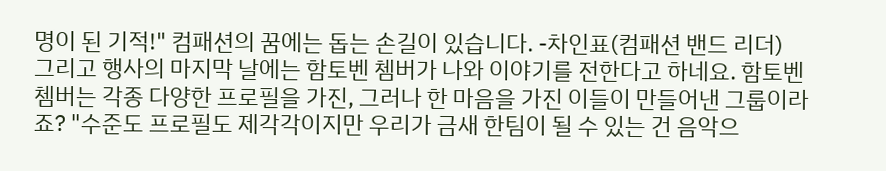명이 된 기적!" 컴패션의 꿈에는 돕는 손길이 있습니다. -차인표(컴패션 밴드 리더)
그리고 행사의 마지막 날에는 함토벤 쳄버가 나와 이야기를 전한다고 하네요. 함토벤 쳄버는 각종 다양한 프로필을 가진, 그러나 한 마음을 가진 이들이 만들어낸 그룹이라죠? "수준도 프로필도 제각각이지만 우리가 금새 한팀이 될 수 있는 건 음악으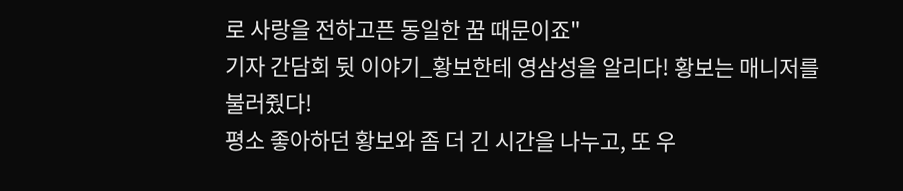로 사랑을 전하고픈 동일한 꿈 때문이죠"
기자 간담회 뒷 이야기_황보한테 영삼성을 알리다! 황보는 매니저를 불러줬다!
평소 좋아하던 황보와 좀 더 긴 시간을 나누고, 또 우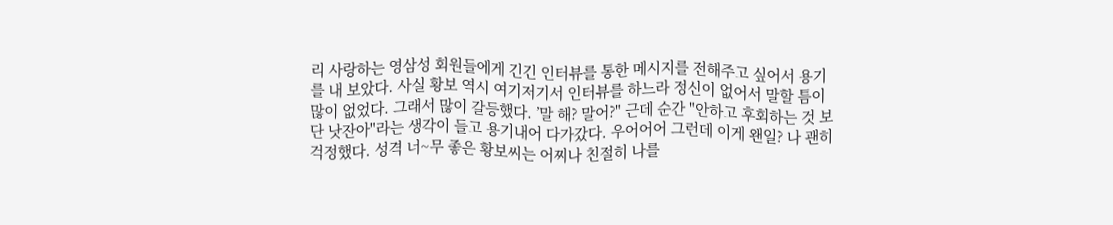리 사랑하는 영삼성 회원들에게 긴긴 인터뷰를 통한 메시지를 전해주고 싶어서 용기를 내 보았다. 사실 황보 역시 여기저기서 인터뷰를 하느라 정신이 없어서 말할 틈이 많이 없었다. 그래서 많이 갈등했다. ’말 해? 말어?" 근데 순간 "안하고 후회하는 것 보단 낫잔아"라는 생각이 들고 용기내어 다가갔다. 우어어어 그런데 이게 왠일? 나 괜히 걱정했다. 성격 너~무 좋은 황보씨는 어찌나 친절히 나를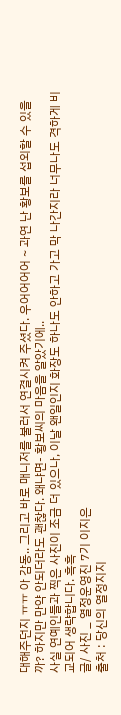대해주던지 ㅠㅠ 아 감동.. 그리고 바로 매니저를 불러서 연결시켜 주셨다. 우어어어어 ~ 과연 난 황보를 섭외할 수 있을까? 하지만 만약 안되더라도 괜찮다. 왜냐면- 황보씨의 마음을 알았기에..
사실 연예인들과 찍은 사진이 조금 더 있으나, 이날 왠일인지 화장도 하나도 안하고 가고 막 나간지라 너무나도 격하게 비교되어 생략합니다. 흑흑
글/ 사진 _ 열정운영진 7기 이지은
출처 : 당신의 열정지지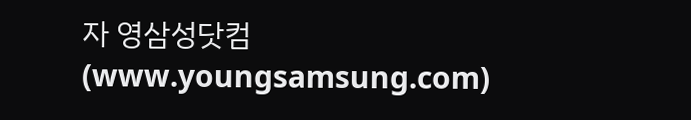자 영삼성닷컴(www.youngsamsung.com)